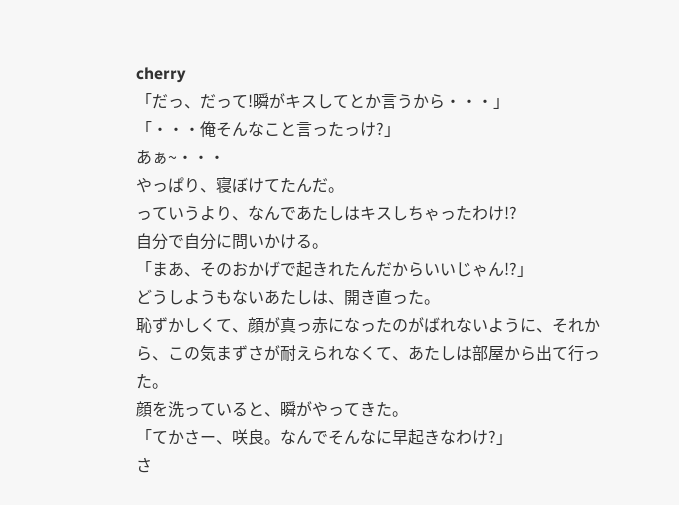cherry
「だっ、だって!瞬がキスしてとか言うから・・・」
「・・・俺そんなこと言ったっけ?」
あぁ~・・・
やっぱり、寝ぼけてたんだ。
っていうより、なんであたしはキスしちゃったわけ!?
自分で自分に問いかける。
「まあ、そのおかげで起きれたんだからいいじゃん!?」
どうしようもないあたしは、開き直った。
恥ずかしくて、顔が真っ赤になったのがばれないように、それから、この気まずさが耐えられなくて、あたしは部屋から出て行った。
顔を洗っていると、瞬がやってきた。
「てかさー、咲良。なんでそんなに早起きなわけ?」
さ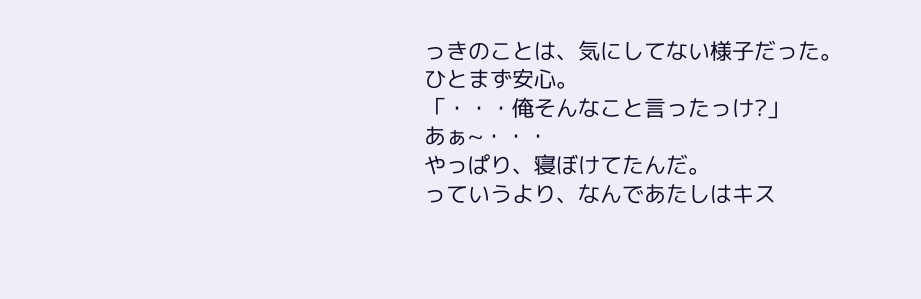っきのことは、気にしてない様子だった。
ひとまず安心。
「・・・俺そんなこと言ったっけ?」
あぁ~・・・
やっぱり、寝ぼけてたんだ。
っていうより、なんであたしはキス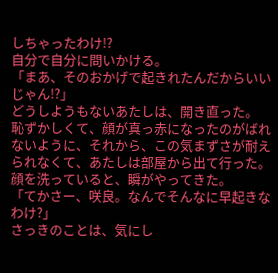しちゃったわけ!?
自分で自分に問いかける。
「まあ、そのおかげで起きれたんだからいいじゃん!?」
どうしようもないあたしは、開き直った。
恥ずかしくて、顔が真っ赤になったのがばれないように、それから、この気まずさが耐えられなくて、あたしは部屋から出て行った。
顔を洗っていると、瞬がやってきた。
「てかさー、咲良。なんでそんなに早起きなわけ?」
さっきのことは、気にし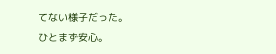てない様子だった。
ひとまず安心。